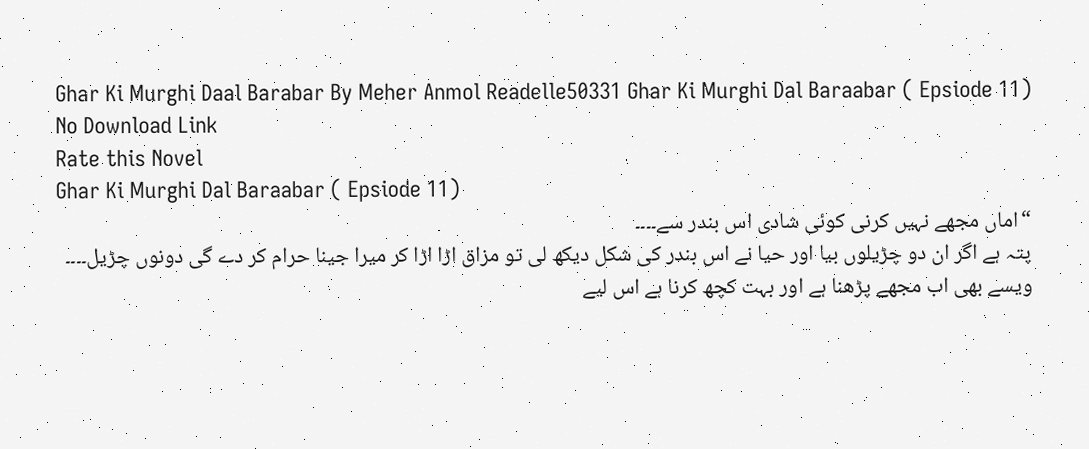Ghar Ki Murghi Daal Barabar By Meher Anmol Readelle50331 Ghar Ki Murghi Dal Baraabar ( Epsiode 11)
No Download Link
Rate this Novel
Ghar Ki Murghi Dal Baraabar ( Epsiode 11)
“اماں مجھے نہیں کرنی کوئی شادی اس بندر سے۔۔۔۔
پتہ ہے اگر ان دو چڑیلوں بیا اور حیا نے اس بندر کی شکل دیکھ لی تو مزاق اڑا اڑا کر میرا جینا حرام کر دے گی دونوں چڑیل۔۔۔۔
ویسے بھی اب مجھے پڑھنا ہے اور بہت کچھ کرنا ہے اس لیے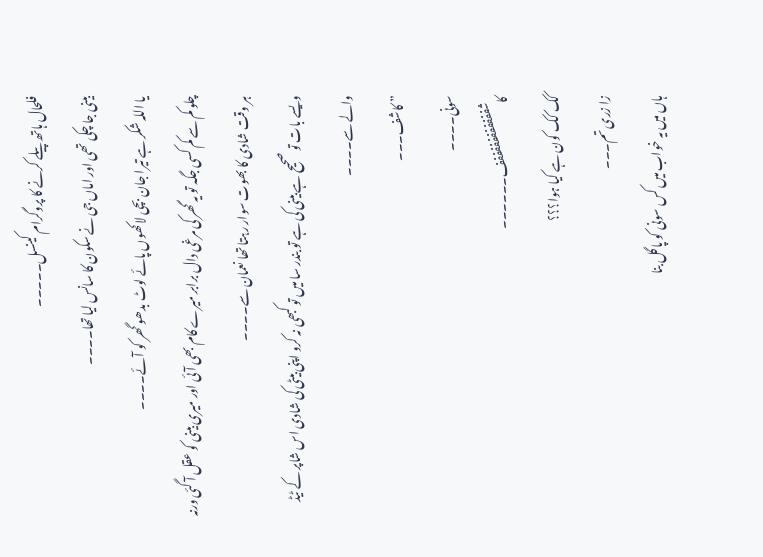فلحال ہاتھ پیلے کرنے کا پروگرام کینسل۔۔۔۔۔
بینی جا چکی تھی اور اماں جی نے سکون کا سانس لیا تھا۔۔۔۔
یا اللہ شکر ہے تیرا جان بچی لاکھوں پائے لوٹ بدھو گھر کو آئے۔۔۔۔
چلو کم سے کم کسی جگہ تو یہ گھر کی مرغی دال برابر میرے کام بھی آئی اور میری بینی کو عقل آ گئی ورنہ ہر وقت شادی کا بھوت سوار رہتا تھا نعمان سے۔۔۔۔
ویسے بات تو صحیح ہے بینی کی ہے تو بندر سا میں تو کبھی نہ کرو اپنی بیٹی کی شادی اس شاپر کے ٹیڈ والے سے۔۔۔۔
” کاشف۔۔۔
سونی۔۔۔۔
کاشفففففففففففف۔۔۔۔۔۔
کک کک کون ہے کیا ہوا؟؟؟
زا زری تم۔۔۔
ہاں میں یہ خواب میں کس سونی کو پاگل بنا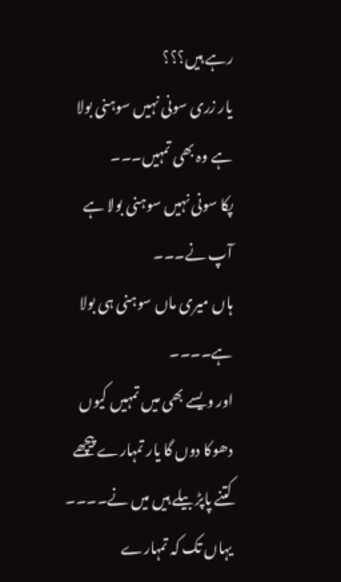رہے ہیں؟؟؟
یار زری سونی نہیں سوہنی بولا ہے وہ بھی تمہیں۔۔۔
پکا سونی نہیں سوہنی بولا ہے آپ نے۔۔۔
ہاں میری ماں سوہنی ہی بولا ہے۔۔۔۔
اور ویسے بھی میں تمہیں کیوں دھوکا دوں گا یار تمہارے پیچھے کتنے پاپڑ بیلے ہیں میں نے۔۔۔۔
یہاں تک کہ تمہارے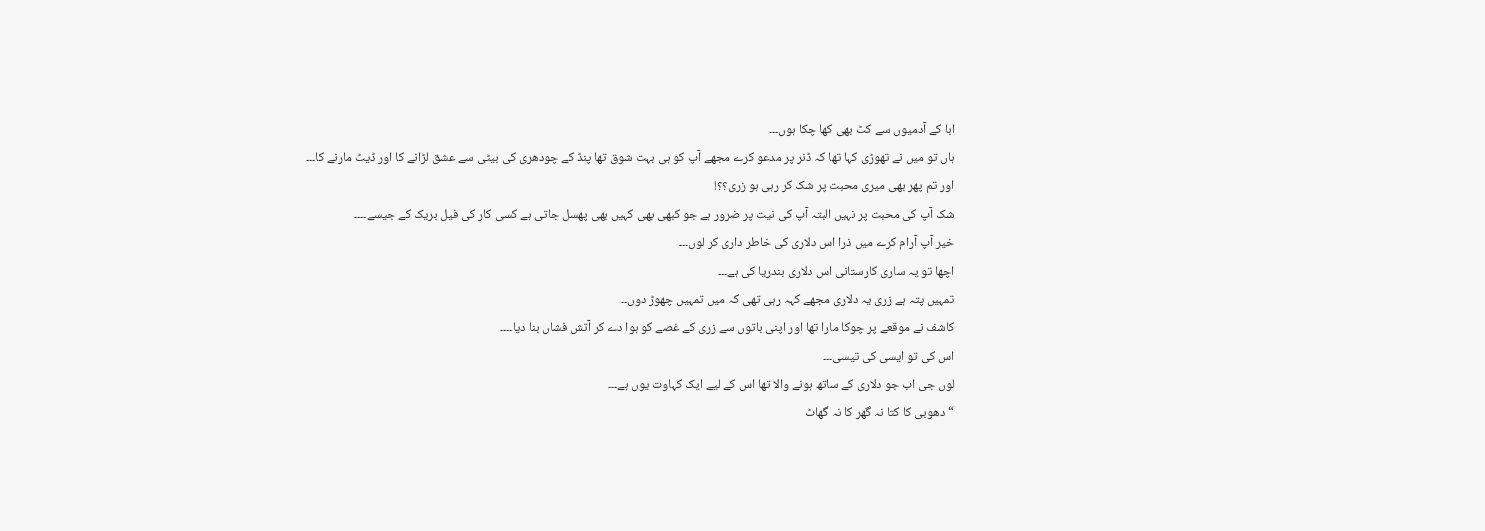ابا کے آدمیوں سے کٹ بھی کھا چکا ہوں۔۔۔
ہاں تو میں نے تھوڑی کہا تھا کہ ڈنر پر مدعو کرے مجھے آپ کو ہی بہت شوق تھا پنڈ کے چودھری کی بیٹی سے عشق لڑانے کا اور ڈیٹ مارنے کا۔۔۔
اور تم پھر بھی میری محبت پر شک کر رہی ہو زری؟؟!
شک آپ کی محبت پر نہیں البتہ آپ کی نیت پر ضرور ہے جو کبھی بھی کہیں بھی پھسل جاتی ہے کسی کار کی فیل بریک کے جیسے۔۔۔۔
خیر آپ آرام کرے میں ذرا اس دلاری کی خاطر داری کر لوں۔۔۔
اچھا تو یہ ساری کارستانی اس دلاری بندریا کی ہے۔۔۔
تمہیں پتہ ہے زری یہ دلاری مجھے کہہ رہی تھی کہ میں تمہیں چھوڑ دوں۔۔
کاشف نے موقعے پر چوکا مارا تھا اور اپنی باتوں سے زری کے غصے کو ہوا دے کر آتش فشاں بنا دیا۔۔۔۔
اس کی تو ایسی کی تیسی۔۔۔
لوں جی اب جو دلاری کے ساتھ ہونے والا تھا اس کے لیے ایک کہاوت یوں ہے۔۔۔
“دھوبی کا کتا نہ گھر کا نہ گھاٹ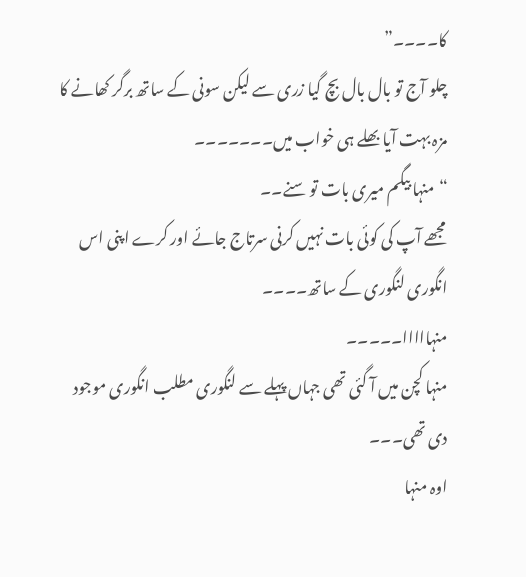کا۔۔۔۔”
چلو آج تو بال بال بچ گیا زری سے لیکن سونی کے ساتھ برگر کھانے کا مزہ بہت آیا بھلے ہی خواب میں۔۔۔۔۔۔۔
“منہا بیگم میری بات تو سنے۔۔
مجھے آپ کی کوئی بات نہیں کرنی سرتاج جائے اور کرے اپنی اس انگوری لنگوری کے ساتھ۔۔۔۔
منہااااا۔۔۔۔۔
منہا کچن میں آ گئی تھی جہاں پہلے سے لنگوری مطلب انگوری موجود دی تھی۔۔۔
اوہ منہا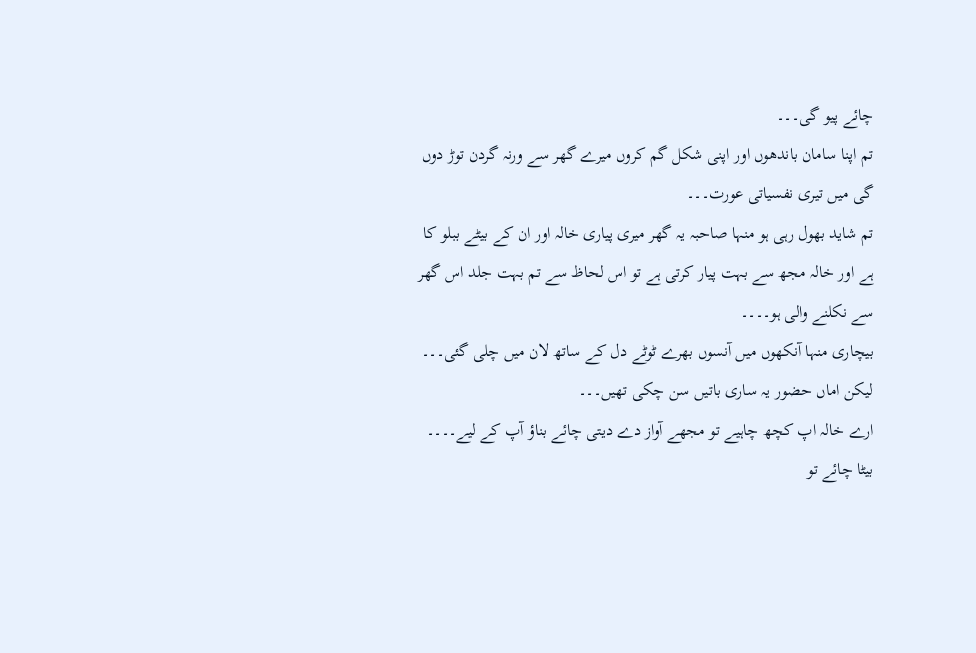چائے پیو گی۔۔۔
تم اپنا سامان باندھوں اور اپنی شکل گم کروں میرے گھر سے ورنہ گردن توڑ دوں گی میں تیری نفسیاتی عورت۔۔۔
تم شاید بھول رہی ہو منہا صاحبہ یہ گھر میری پیاری خالہ اور ان کے بیٹے ببلو کا ہے اور خالہ مجھ سے بہت پیار کرتی ہے تو اس لحاظ سے تم بہت جلد اس گھر سے نکلنے والی ہو۔۔۔۔
بیچاری منہا آنکھوں میں آنسوں بھرے ٹوٹے دل کے ساتھ لان میں چلی گئی۔۔۔
لیکن اماں حضور یہ ساری باتیں سن چکی تھیں۔۔۔
ارے خالہ اپ کچھ چاہیے تو مجھے آواز دے دیتی چائے بناؤ آپ کے لیے۔۔۔۔
بیٹا چائے تو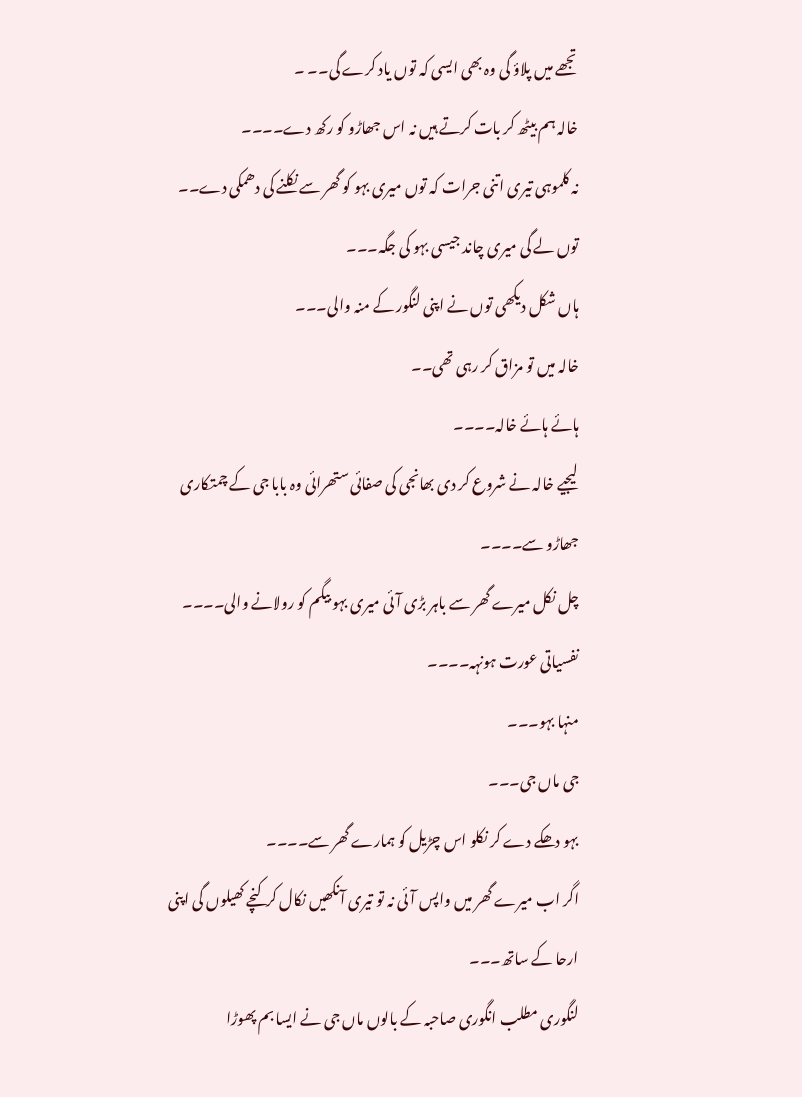تجھے میں پلاؤ گی وہ بھی ایسی کہ توں یاد کرے گی۔۔ ۔
خالہ ہم بیٹھ کر بات کرتے ہیں نہ اس جھاڑو کو رکھ دے۔۔۔۔
نہ کلموہی تیری اتنی جرات کہ توں میری بہو کو گھر سے نکلنے کی دھمکی دے۔۔
توں لے گی میری چاند جیسی بہو کی جگہ۔۔۔
ہاں شکل دیکھی توں نے اپنی لنگور کے منہ والی۔۔۔
خالہ میں تو مزاق کر رہی تھی۔۔
ہائے ہائے خالہ۔۔۔۔
لیجیے خالہ نے شروع کر دی بھانجی کی صفائی ستھرائی وہ بابا جی کے چمتکاری جھاڑو سے۔۔۔۔
چل نکل میرے گھر سے باہر بڑی آئی میری بہو بیگم کو رولانے والی۔۔۔۔
نفسیاتی عورت ہونہہ۔۔۔۔
منہا بہو۔۔۔
جی ماں جی۔۔۔
بہو دھکے دے کر نکلو اس چڑیل کو ہمارے گھر سے۔۔۔۔
اگر اب میرے گھر میں واپس آئی نہ تو تیری آنکھیں نکال کر کنچے کھیلوں گی اپنی ارحا کے ساتھ۔۔۔
لنگوری مطلب انگوری صاحبہ کے بالوں ماں جی نے ایسا بم پھوڑا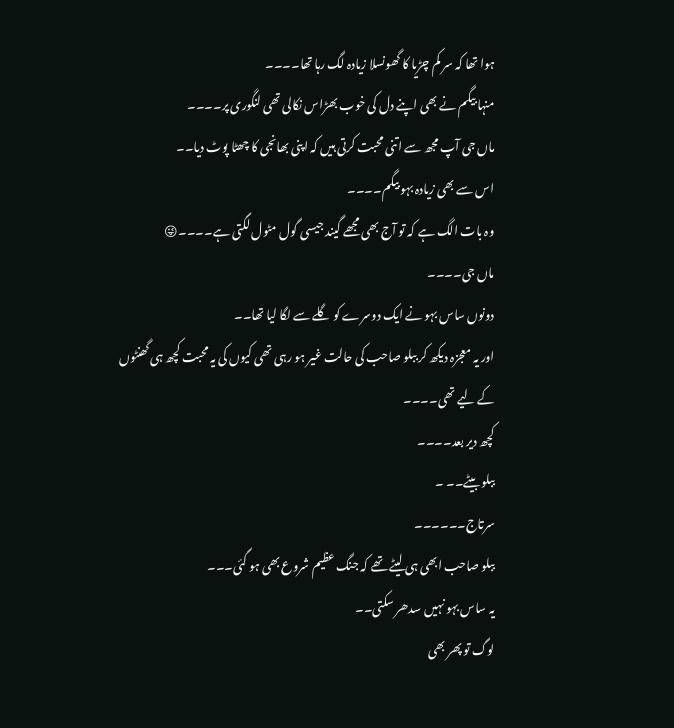ہوا تھا کہ سر کم چڑیا کا گھونسلا زیادہ لگ رہا تھا۔۔۔۔
منہا بیگم نے بھی اپنے دل کی خوب بھڑاس نکالی تھی لنگوری پر۔۔۔۔
ماں جی آپ مجھ سے اتنی محبت کرتی ہیں کہ اپنی بھانجی کا چھٹا پوٹ دیا۔۔
اس سے بھی زیادہ بہو بیگم۔۔۔۔
وہ بات الگ ہے کہ تو آج بھی مجھے گیند جیسی گول مٹول لگتی ہے۔۔۔۔😜
ماں جی۔۔۔۔
دونوں ساس بہو نے ایک دوسرے کو گلے سے لگا لیا تھا۔۔
اور یہ معجزہ دیکھ کر ببلو صاحب کی حالت غیر ہو رہی تھی کیوں کی یہ محبت کچھ ہی گھنٹوں کے لیے تھی۔۔۔۔
کچھ دیر بعد۔۔۔۔
ببلو بیٹے۔۔ ۔
سرتاج۔۔۔۔۔۔
ببلو صاحب ابھی ہی لیٹے تھے کہ جنگ عظیم شروع بھی ہو گئی۔۔۔
یہ ساس بہو نہیں سدھر سکتی۔۔
لوگ تو پھر بھی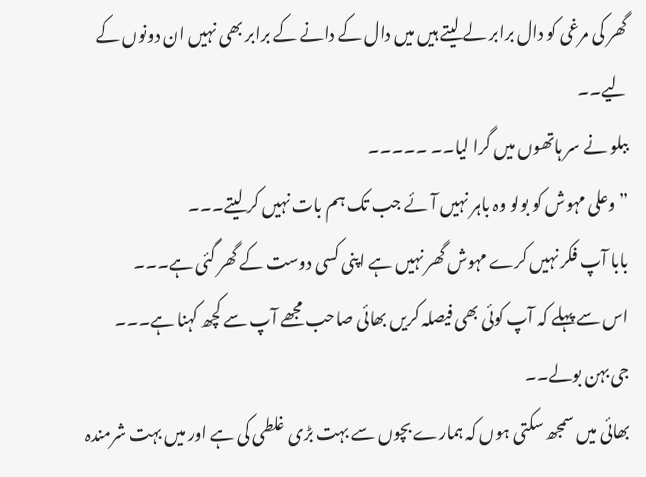گھر کی مرغی کو دال برابر لے لیتے ہیں میں دال کے دانے کے برابر بھی نہیں ان دونوں کے لیے۔۔
ببلو نے سر ہاتھوں میں گرا لیا۔۔ ۔۔۔۔۔
” وعلی مہوش کو بولو وہ باہر نہیں آئے جب تک ہم بات نہیں کر لیتے۔۔۔
بابا آپ فکر نہیں کرے مہوش گھر نہیں ہے اپنی کسی دوست کے گھر گئی ہے۔۔۔
اس سے پہلے کہ آپ کوئی بھی فیصلہ کریں بھائی صاحب مجھے آپ سے کچھ کہنا ہے۔۔۔
جی بہن بولے۔۔
بھائی میں سمجھ سکتی ہوں کہ ہمارے بچوں سے بہت بڑی غلطی کی ہے اور میں بہت شرمندہ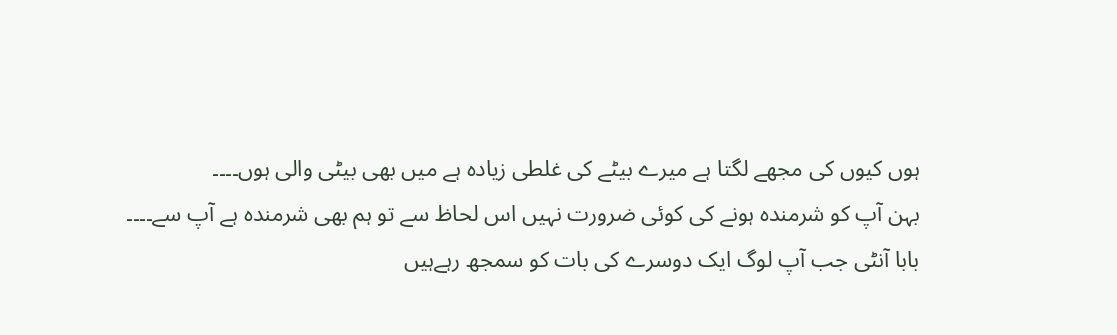ہوں کیوں کی مجھے لگتا ہے میرے بیٹے کی غلطی زیادہ ہے میں بھی بیٹی والی ہوں۔۔۔۔
بہن آپ کو شرمندہ ہونے کی کوئی ضرورت نہیں اس لحاظ سے تو ہم بھی شرمندہ ہے آپ سے۔۔۔۔
بابا آنٹی جب آپ لوگ ایک دوسرے کی بات کو سمجھ رہےہیں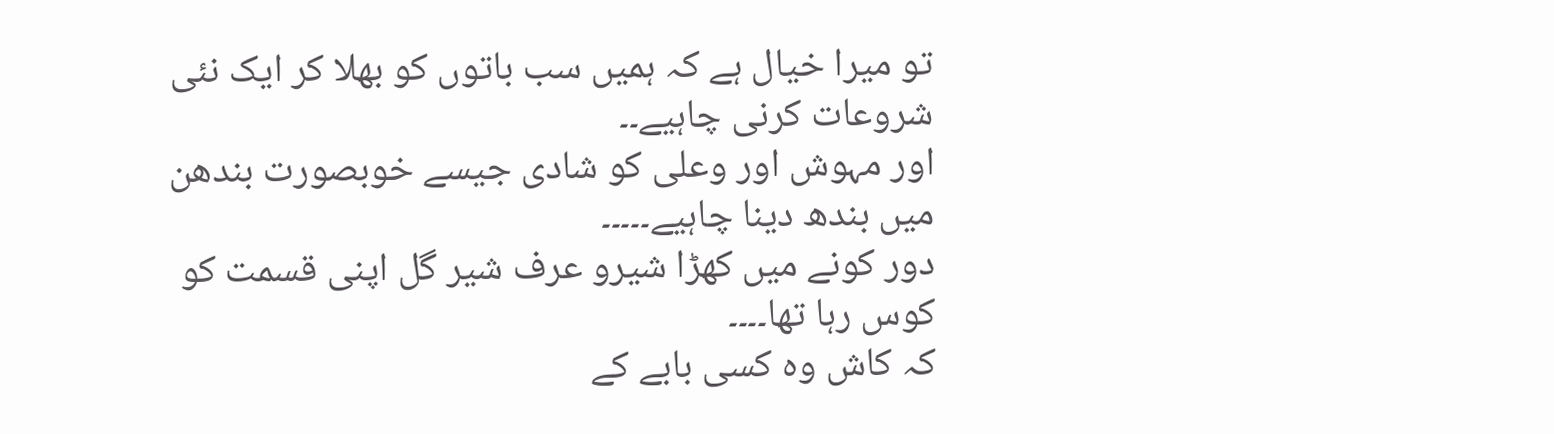تو میرا خیال ہے کہ ہمیں سب باتوں کو بھلا کر ایک نئی شروعات کرنی چاہیے۔۔
اور مہوش اور وعلی کو شادی جیسے خوبصورت بندھن میں بندھ دینا چاہیے۔۔۔۔۔
دور کونے میں کھڑا شیرو عرف شیر گل اپنی قسمت کو کوس رہا تھا۔۔۔۔
کہ کاش وہ کسی بابے کے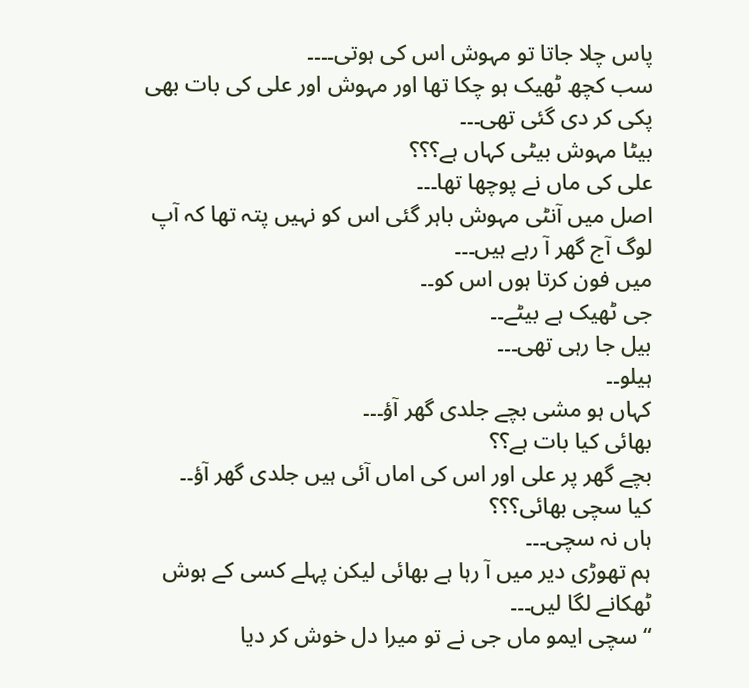پاس چلا جاتا تو مہوش اس کی ہوتی۔۔۔۔
سب کچھ ٹھیک ہو چکا تھا اور مہوش اور علی کی بات بھی پکی کر دی گئی تھی۔۔۔
بیٹا مہوش بیٹی کہاں ہے؟؟؟
علی کی ماں نے پوچھا تھا۔۔۔
اصل میں آنٹی مہوش باہر گئی اس کو نہیں پتہ تھا کہ آپ لوگ آج گھر آ رہے ہیں۔۔۔
میں فون کرتا ہوں اس کو۔۔
جی ٹھیک ہے بیٹے۔۔
بیل جا رہی تھی۔۔۔
ہیلو۔۔
کہاں ہو مشی بچے جلدی گھر آؤ۔۔۔
بھائی کیا بات ہے؟؟
بچے گھر پر علی اور اس کی اماں آئی ہیں جلدی گھر آؤ۔۔
کیا سچی بھائی؟؟؟
ہاں نہ سچی۔۔۔
ہم تھوڑی دیر میں آ رہا ہے بھائی لیکن پہلے کسی کے ہوش ٹھکانے لگا لیں۔۔۔
“سچی ایمو ماں جی نے تو میرا دل خوش کر دیا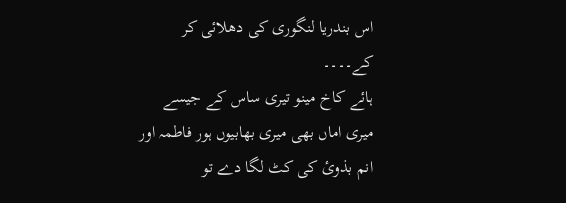اس بندریا لنگوری کی دھلائی کر کے۔۔۔۔
ہائے کاخ مینو تیری ساس کے جیسے میری اماں بھی میری بھابیوں ہور فاطمہ اور انم بذوئ کی کٹ لگا دے تو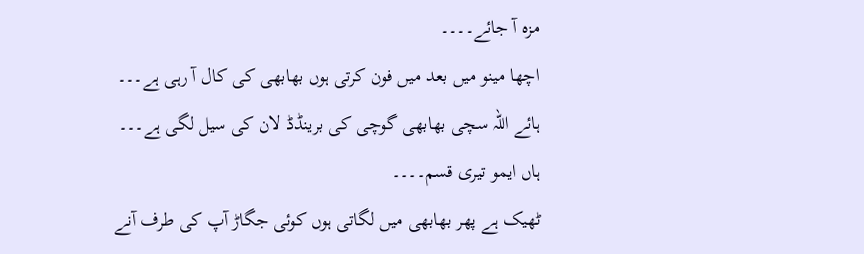مزہ آ جائے۔۔۔۔
اچھا مینو میں بعد میں فون کرتی ہوں بھابھی کی کال آ رہی ہے۔۔۔
ہائے اللہ سچی بھابھی گوچی کی برینڈڈ لان کی سیل لگی ہے۔۔۔
ہاں ایمو تیری قسم۔۔۔۔
ٹھیک ہے پھر بھابھی میں لگاتی ہوں کوئی جگاڑ آپ کی طرف آنے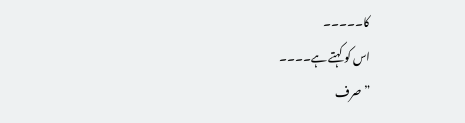کا۔۔۔۔۔
اس کو کہتے ہے۔۔۔۔
” صرف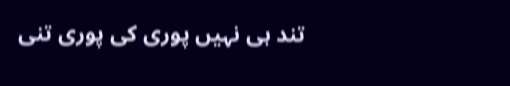تند ہی نہیں پوری کی پوری تنی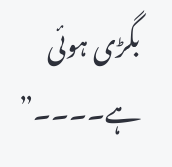بگڑی ہوئی ہے۔۔۔۔”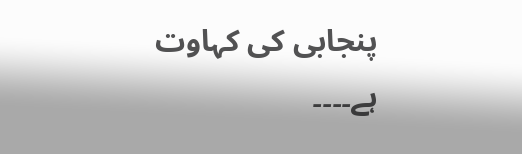پنجابی کی کہاوت ہے۔۔۔۔